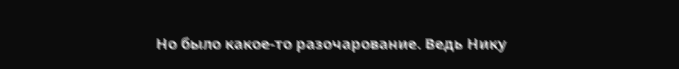Но было какое-то разочарование. Ведь Нику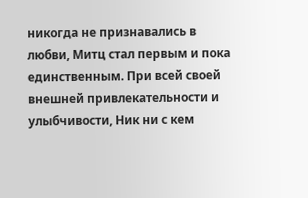никогда не признавались в любви, Митц стал первым и пока единственным. При всей своей внешней привлекательности и улыбчивости, Ник ни с кем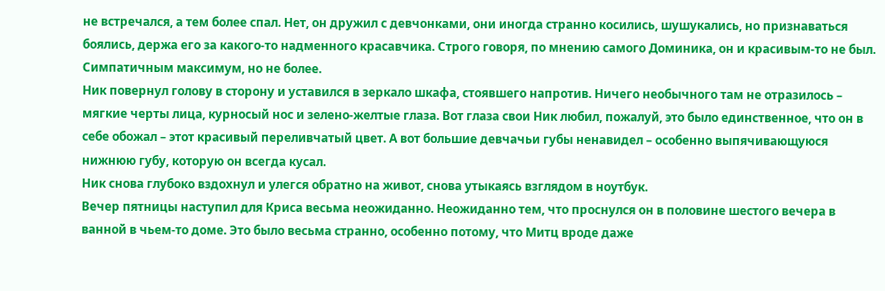не встречался, а тем более спал. Нет, он дружил с девчонками, они иногда странно косились, шушукались, но признаваться боялись, держа его за какого-то надменного красавчика. Строго говоря, по мнению самого Доминика, он и красивым-то не был. Симпатичным максимум, но не более.
Ник повернул голову в сторону и уставился в зеркало шкафа, стоявшего напротив. Ничего необычного там не отразилось – мягкие черты лица, курносый нос и зелено-желтые глаза. Вот глаза свои Ник любил, пожалуй, это было единственное, что он в себе обожал – этот красивый переливчатый цвет. А вот большие девчачьи губы ненавидел – особенно выпячивающуюся нижнюю губу, которую он всегда кусал.
Ник снова глубоко вздохнул и улегся обратно на живот, снова утыкаясь взглядом в ноутбук.
Вечер пятницы наступил для Криса весьма неожиданно. Неожиданно тем, что проснулся он в половине шестого вечера в ванной в чьем-то доме. Это было весьма странно, особенно потому, что Митц вроде даже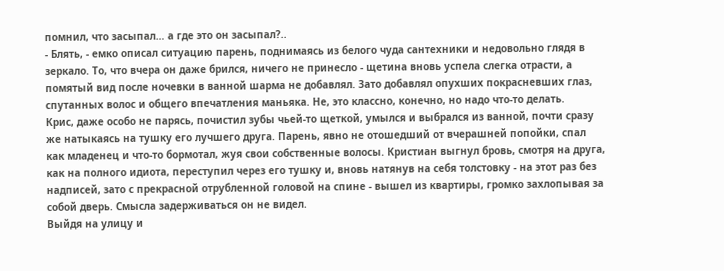помнил, что засыпал… а где это он засыпал?..
- Блять, - емко описал ситуацию парень, поднимаясь из белого чуда сантехники и недовольно глядя в зеркало. То, что вчера он даже брился, ничего не принесло - щетина вновь успела слегка отрасти, а помятый вид после ночевки в ванной шарма не добавлял. Зато добавлял опухших покрасневших глаз, спутанных волос и общего впечатления маньяка. Не, это классно, конечно, но надо что-то делать.
Крис, даже особо не парясь, почистил зубы чьей-то щеткой, умылся и выбрался из ванной, почти сразу же натыкаясь на тушку его лучшего друга. Парень, явно не отошедший от вчерашней попойки, спал как младенец и что-то бормотал, жуя свои собственные волосы. Кристиан выгнул бровь, смотря на друга, как на полного идиота, переступил через его тушку и, вновь натянув на себя толстовку - на этот раз без надписей, зато с прекрасной отрубленной головой на спине - вышел из квартиры, громко захлопывая за собой дверь. Смысла задерживаться он не видел.
Выйдя на улицу и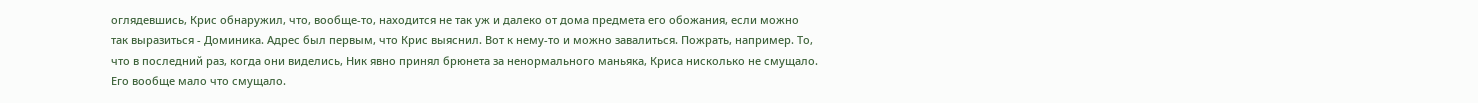оглядевшись, Крис обнаружил, что, вообще-то, находится не так уж и далеко от дома предмета его обожания, если можно так выразиться - Доминика. Адрес был первым, что Крис выяснил. Вот к нему-то и можно завалиться. Пожрать, например. То, что в последний раз, когда они виделись, Ник явно принял брюнета за ненормального маньяка, Криса нисколько не смущало. Его вообще мало что смущало.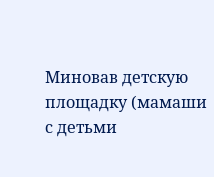Миновав детскую площадку (мамаши с детьми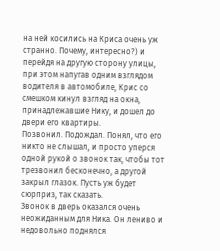на ней косились на Криса очень уж странно. Почему, интересно?) и перейдя на другую сторону улицы, при этом напугав одним взглядом водителя в автомобиле, Крис со смешком кинул взгляд на окна, принадлежавшие Нику, и дошел до двери его квартиры.
Позвонил. Подождал. Понял, что его никто не слышал, и просто уперся одной рукой о звонок так, чтобы тот трезвонил бесконечно, а другой закрыл глазок. Пусть уж будет сюрприз, так сказать.
Звонок в дверь оказался очень неожиданным для Ника. Он лениво и недовольно поднялся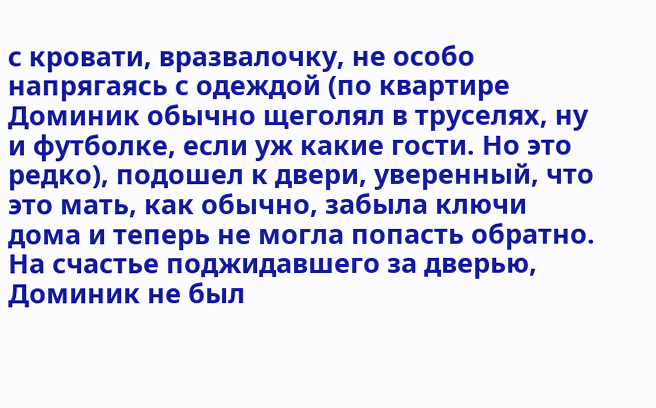с кровати, вразвалочку, не особо напрягаясь с одеждой (по квартире Доминик обычно щеголял в труселях, ну и футболке, если уж какие гости. Но это редко), подошел к двери, уверенный, что это мать, как обычно, забыла ключи дома и теперь не могла попасть обратно. На счастье поджидавшего за дверью, Доминик не был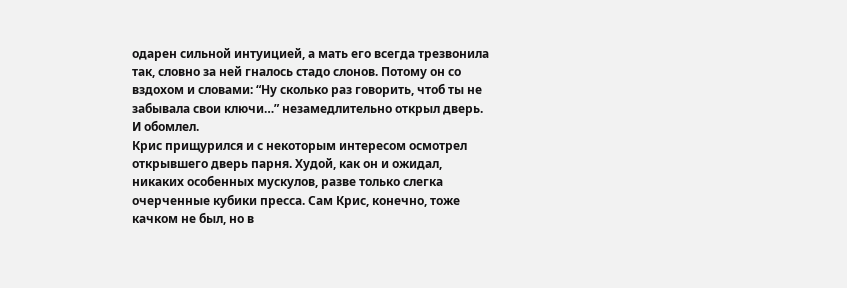одарен сильной интуицией, а мать его всегда трезвонила так, словно за ней гналось стадо слонов. Потому он со вздохом и словами: “Ну сколько раз говорить, чтоб ты не забывала свои ключи…” незамедлительно открыл дверь. И обомлел.
Крис прищурился и с некоторым интересом осмотрел открывшего дверь парня. Худой, как он и ожидал, никаких особенных мускулов, разве только слегка очерченные кубики пресса. Сам Крис, конечно, тоже качком не был, но в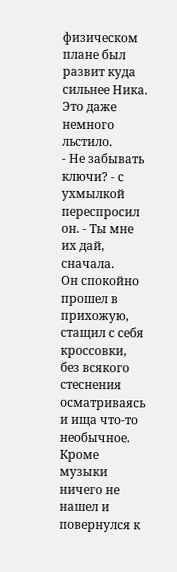физическом плане был развит куда сильнее Ника. Это даже немного льстило.
- Не забывать ключи? - с ухмылкой переспросил он. - Ты мне их дай, сначала.
Он спокойно прошел в прихожую, стащил с себя кроссовки, без всякого стеснения осматриваясь и ища что-то необычное. Кроме музыки ничего не нашел и повернулся к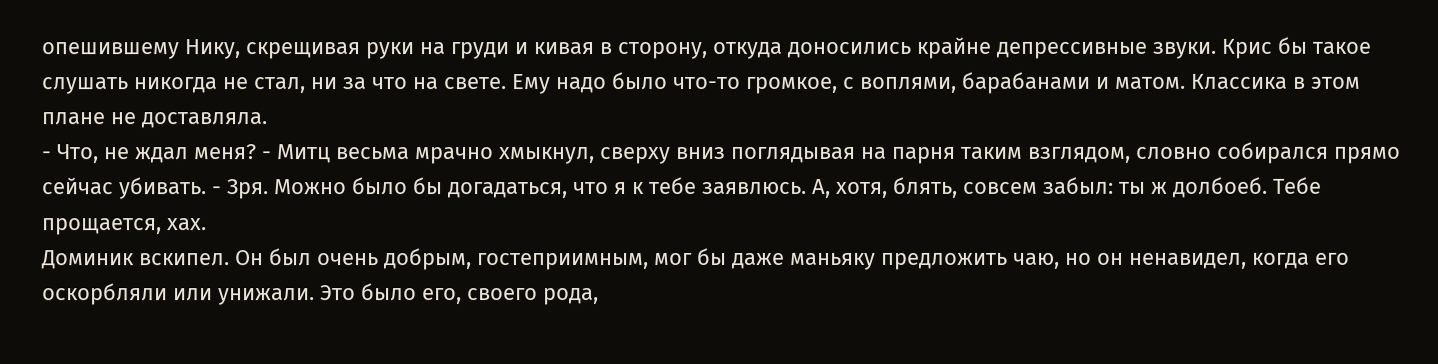опешившему Нику, скрещивая руки на груди и кивая в сторону, откуда доносились крайне депрессивные звуки. Крис бы такое слушать никогда не стал, ни за что на свете. Ему надо было что-то громкое, с воплями, барабанами и матом. Классика в этом плане не доставляла.
- Что, не ждал меня? - Митц весьма мрачно хмыкнул, сверху вниз поглядывая на парня таким взглядом, словно собирался прямо сейчас убивать. - Зря. Можно было бы догадаться, что я к тебе заявлюсь. А, хотя, блять, совсем забыл: ты ж долбоеб. Тебе прощается, хах.
Доминик вскипел. Он был очень добрым, гостеприимным, мог бы даже маньяку предложить чаю, но он ненавидел, когда его оскорбляли или унижали. Это было его, своего рода,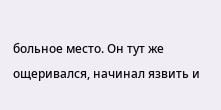больное место. Он тут же ощеривался, начинал язвить и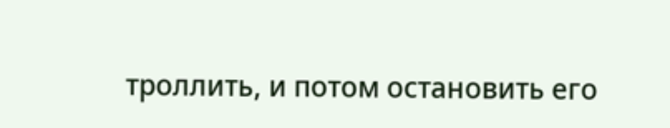троллить, и потом остановить его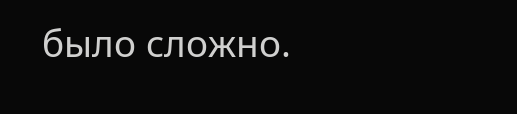было сложно.